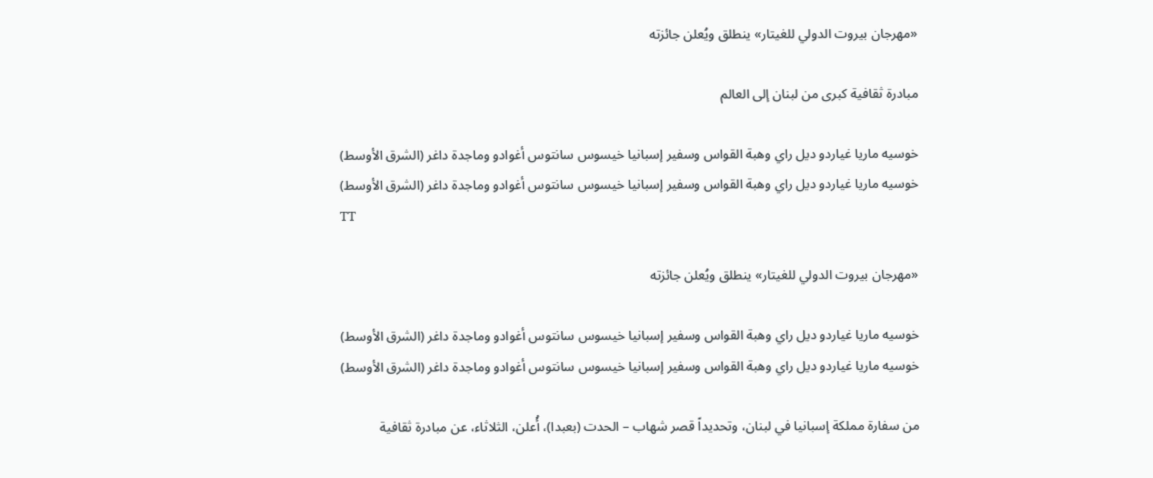«مهرجان بيروت الدولي للغيتار» ينطلق ويُعلن جائزته

مبادرة ثقافية كبرى من لبنان إلى العالم

خوسيه ماريا غياردو ديل راي وهبة القواس وسفير إسبانيا خيسوس سانتوس أغوادو وماجدة داغر (الشرق الأوسط)
خوسيه ماريا غياردو ديل راي وهبة القواس وسفير إسبانيا خيسوس سانتوس أغوادو وماجدة داغر (الشرق الأوسط)
TT

«مهرجان بيروت الدولي للغيتار» ينطلق ويُعلن جائزته

خوسيه ماريا غياردو ديل راي وهبة القواس وسفير إسبانيا خيسوس سانتوس أغوادو وماجدة داغر (الشرق الأوسط)
خوسيه ماريا غياردو ديل راي وهبة القواس وسفير إسبانيا خيسوس سانتوس أغوادو وماجدة داغر (الشرق الأوسط)

من سفارة مملكة إسبانيا في لبنان، وتحديداً قصر شهاب – الحدت (بعبدا)، أُعلن، الثلاثاء، عن مبادرة ثقافية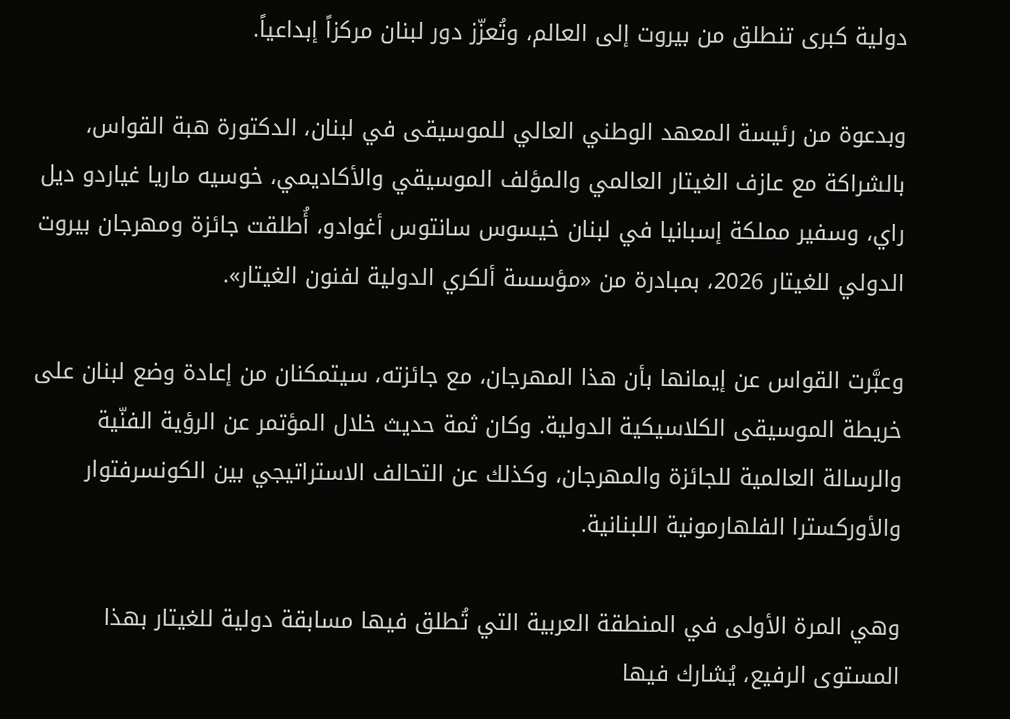دولية كبرى تنطلق من بيروت إلى العالم، وتُعزّز دور لبنان مركزاً إبداعياً.

وبدعوة من رئيسة المعهد الوطني العالي للموسيقى في لبنان، الدكتورة هبة القواس، بالشراكة مع عازف الغيتار العالمي والمؤلف الموسيقي والأكاديمي، خوسيه ماريا غياردو ديل راي، وسفير مملكة إسبانيا في لبنان خيسوس سانتوس أغوادو، أُطلقت جائزة ومهرجان بيروت الدولي للغيتار 2026، بمبادرة من «مؤسسة ألكري الدولية لفنون الغيتار».

وعبَّرت القواس عن إيمانها بأن هذا المهرجان، مع جائزته، سيتمكنان من إعادة وضع لبنان على خريطة الموسيقى الكلاسيكية الدولية. وكان ثمة حديث خلال المؤتمر عن الرؤية الفنّية والرسالة العالمية للجائزة والمهرجان، وكذلك عن التحالف الاستراتيجي بين الكونسرفتوار والأوركسترا الفلهارمونية اللبنانية.

وهي المرة الأولى في المنطقة العربية التي تُطلق فيها مسابقة دولية للغيتار بهذا المستوى الرفيع، يُشارك فيها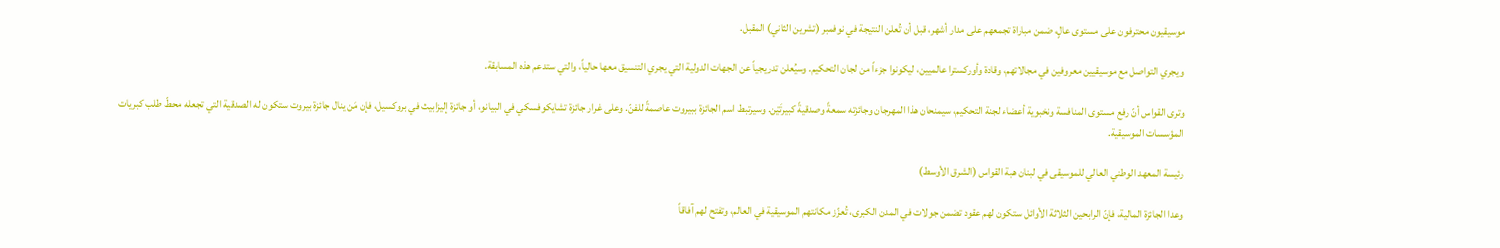موسيقيون محترفون على مستوى عالٍ، ضمن مباراة تجمعهم على مدار أشهر، قبل أن تُعلن النتيجة في نوفمبر (تشرين الثاني) المقبل.

ويجري التواصل مع موسيقيين معروفين في مجالاتهم، وقادة وأوركسترا عالميين، ليكونوا جزءاً من لجان التحكيم. وسيُعلن تدريجياً عن الجهات الدولية التي يجري التنسيق معها حالياً، والتي ستدعم هذه المسابقة.

وترى القواس أنّ رفع مستوى المنافسة ونخبوية أعضاء لجنة التحكيم، سيمنحان هذا المهرجان وجائزته سمعةً وصدقيةً كبيرتَيْن. وسيرتبط اسم الجائزة ببيروت عاصمةً للفنّ. وعلى غرار جائزة تشايكوفسكي في البيانو، أو جائزة إليزابيث في بروكسيل، فإن مَن ينال جائزة بيروت ستكون له الصدقية التي تجعله محطّ طلب كبريات المؤسسات الموسيقية.

رئيسة المعهد الوطني العالي للموسيقى في لبنان هبة القواس (الشرق الأوسط)

وعدا الجائزة المالية، فإنّ الرابحين الثلاثة الأوائل ستكون لهم عقود تضمن جولات في المدن الكبرى، تُعزّز مكانتهم الموسيقية في العالم، وتفتح لهم آفاقاً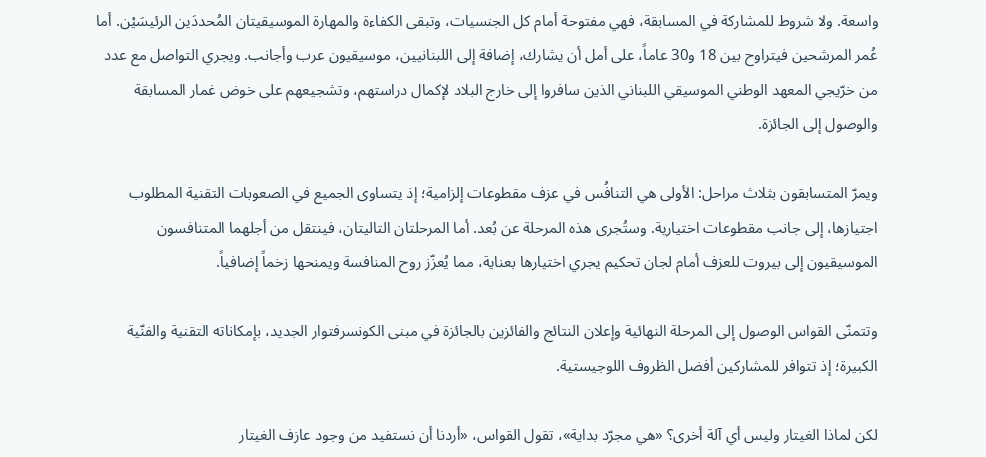واسعة. ولا شروط للمشاركة في المسابقة، فهي مفتوحة أمام كل الجنسيات، وتبقى الكفاءة والمهارة الموسيقيتان المُحددَين الرئيسَيْن. أما عُمر المرشحين فيتراوح بين 18 و30 عاماً، على أمل أن يشارك، إضافة إلى اللبنانيين، موسيقيون عرب وأجانب. ويجري التواصل مع عدد من خرّيجي المعهد الوطني الموسيقي اللبناني الذين سافروا إلى خارج البلاد لإكمال دراستهم، وتشجيعهم على خوض غمار المسابقة والوصول إلى الجائزة.

ويمرّ المتسابقون بثلاث مراحل: الأولى هي التنافُس في عزف مقطوعات إلزامية؛ إذ يتساوى الجميع في الصعوبات التقنية المطلوب اجتيازها، إلى جانب مقطوعات اختيارية. وستُجرى هذه المرحلة عن بُعد. أما المرحلتان التاليتان، فينتقل من أجلهما المتنافسون الموسيقيون إلى بيروت للعزف أمام لجان تحكيم يجري اختيارها بعناية، مما يُعزّز روح المنافسة ويمنحها زخماً إضافياً.

وتتمنّى القواس الوصول إلى المرحلة النهائية وإعلان النتائج والفائزين بالجائزة في مبنى الكونسرفتوار الجديد، بإمكاناته التقنية والفنّية الكبيرة؛ إذ تتوافر للمشاركين أفضل الظروف اللوجيستية.

لكن لماذا الغيتار وليس أي آلة أخرى؟ «هي مجرّد بداية»، تقول القواس، «أردنا أن نستفيد من وجود عازف الغيتار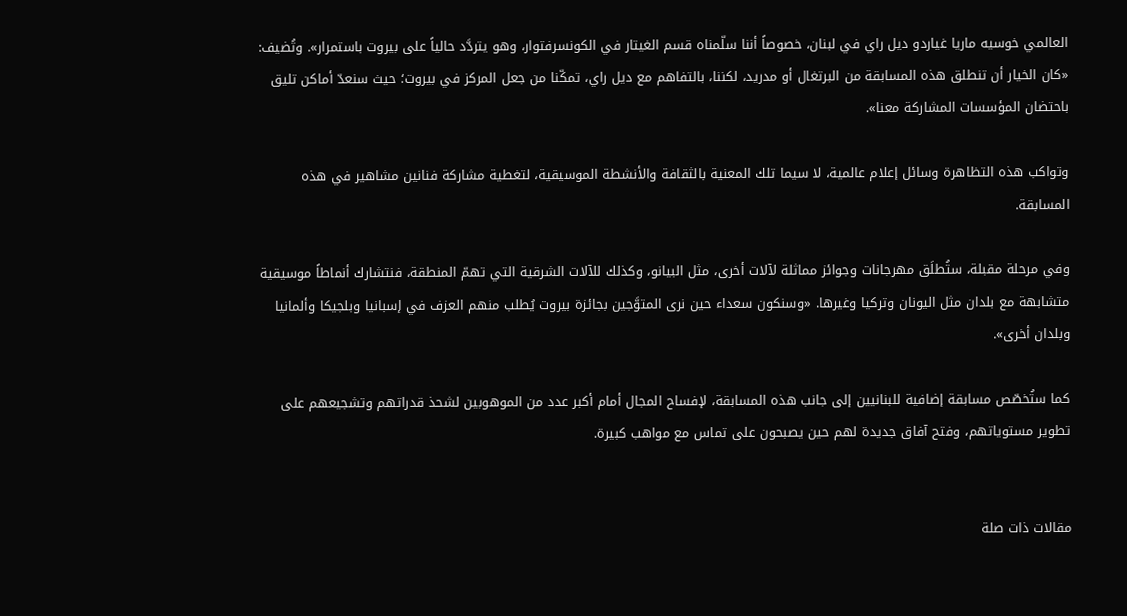العالمي خوسيه ماريا غياردو ديل راي في لبنان، خصوصاً أننا سلّمناه قسم الغيتار في الكونسرفتوار، وهو يتردَّد حالياً على بيروت باستمرار». وتُضيف: «كان الخيار أن تنطلق هذه المسابقة من البرتغال أو مدريد، لكننا، بالتفاهم مع ديل راي، تمكّنا من جعل المركز في بيروت؛ حيث سنعدّ أماكن تليق باحتضان المؤسسات المشاركة معنا».

وتواكب هذه التظاهرة وسائل إعلام عالمية، لا سيما تلك المعنية بالثقافة والأنشطة الموسيقية، لتغطية مشاركة فنانين مشاهير في هذه المسابقة.

وفي مرحلة مقبلة، ستُطلَق مهرجانات وجوائز مماثلة لآلات أخرى، مثل البيانو، وكذلك للآلات الشرقية التي تهمّ المنطقة، فنتشارك أنماطاً موسيقية متشابهة مع بلدان مثل اليونان وتركيا وغيرها. «وسنكون سعداء حين نرى المتوَّجين بجائزة بيروت يُطلب منهم العزف في إسبانيا وبلجيكا وألمانيا وبلدان أخرى».

كما ستُخصّص مسابقة إضافية للبنانيين إلى جانب هذه المسابقة، لإفساح المجال أمام أكبر عدد من الموهوبين لشحذ قدراتهم وتشجيعهم على تطوير مستوياتهم، وفتح آفاق جديدة لهم حين يصبحون على تماس مع مواهب كبيرة.


مقالات ذات صلة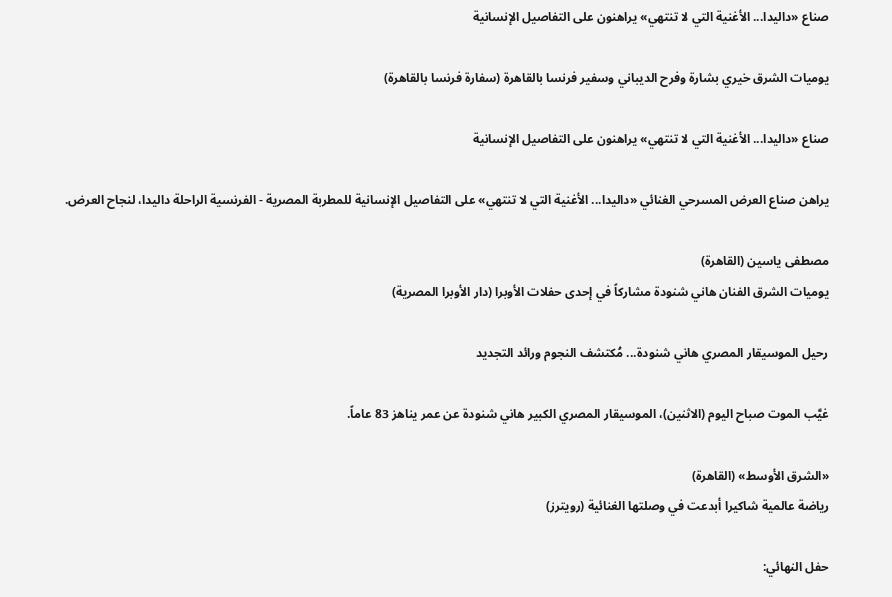صناع «داليدا... الأغنية التي لا تنتهي» يراهنون على التفاصيل الإنسانية

يوميات الشرق خيري بشارة وفرح الديباني وسفير فرنسا بالقاهرة (سفارة فرنسا بالقاهرة)

صناع «داليدا... الأغنية التي لا تنتهي» يراهنون على التفاصيل الإنسانية

يراهن صناع العرض المسرحي الغنائي «داليدا... الأغنية التي لا تنتهي» على التفاصيل الإنسانية للمطربة المصرية - الفرنسية الراحلة داليدا، لنجاح العرض.

مصطفى ياسين (القاهرة)
يوميات الشرق الفنان هاني شنودة مشاركاً في إحدى حفلات الأوبرا (دار الأوبرا المصرية)

رحيل الموسيقار المصري هاني شنودة... مُكتشف النجوم ورائد التجديد

غيَّب الموت صباح اليوم (الاثنين)، الموسيقار المصري الكبير هاني شنودة عن عمر يناهز 83 عاماً.

«الشرق الأوسط» (القاهرة)
رياضة عالمية شاكيرا أبدعت في وصلتها الغنائية (رويترز)

حفل النهائي: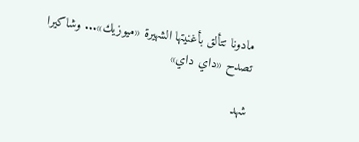مادونا تتألق بأغنيتها الشهيرة «ميوزيك»... وشاكيرا تصدح «داي داي»

شهد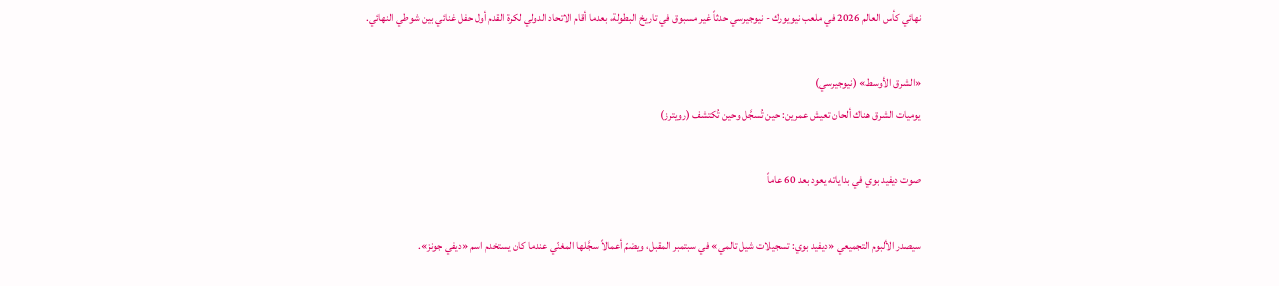نهائي كأس العالم 2026 في ملعب نيويورك - نيوجيرسي حدثاً غير مسبوق في تاريخ البطولة، بعدما أقام الاتحاد الدولي لكرة القدم أول حفل غنائي بين شوطي النهائي.

«الشرق الأوسط» (نيوجيرسي)
يوميات الشرق هناك ألحان تعيش عمرين: حين تُسجَّل وحين تُكتشف (رويترز)

صوت ديفيد بوي في بداياته يعود بعد 60 عاماً

سيصدر الألبوم التجميعي «ديفيد بوي: تسجيلات شيل تالمي» في سبتمبر المقبل، ويضمّ أعمالاً سجَّلها المغنّي عندما كان يستخدم اسم «ديفي جونز».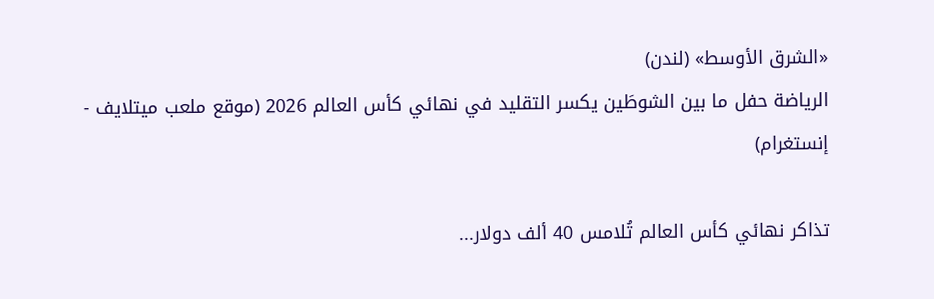«الشرق الأوسط» (لندن)
الرياضة حفل ما بين الشوطَين يكسر التقليد في نهائي كأس العالم 2026 (موقع ملعب ميتلايف - إنستغرام)

تذاكر نهائي كأس العالم تُلامس 40 ألف دولار...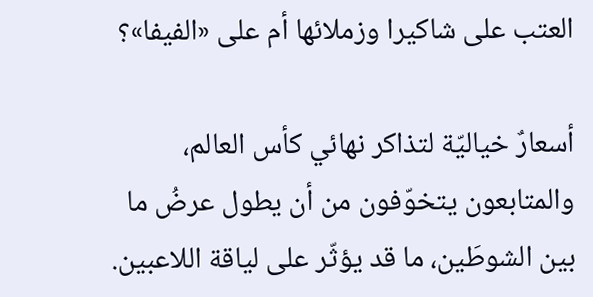العتب على شاكيرا وزملائها أم على «الفيفا»؟

أسعارٌ خياليّة لتذاكر نهائي كأس العالم، والمتابعون يتخوّفون من أن يطول عرضُ ما بين الشوطَين، ما قد يؤثّر على لياقة اللاعبين.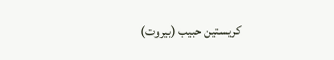كريستين حبيب (بيروت)